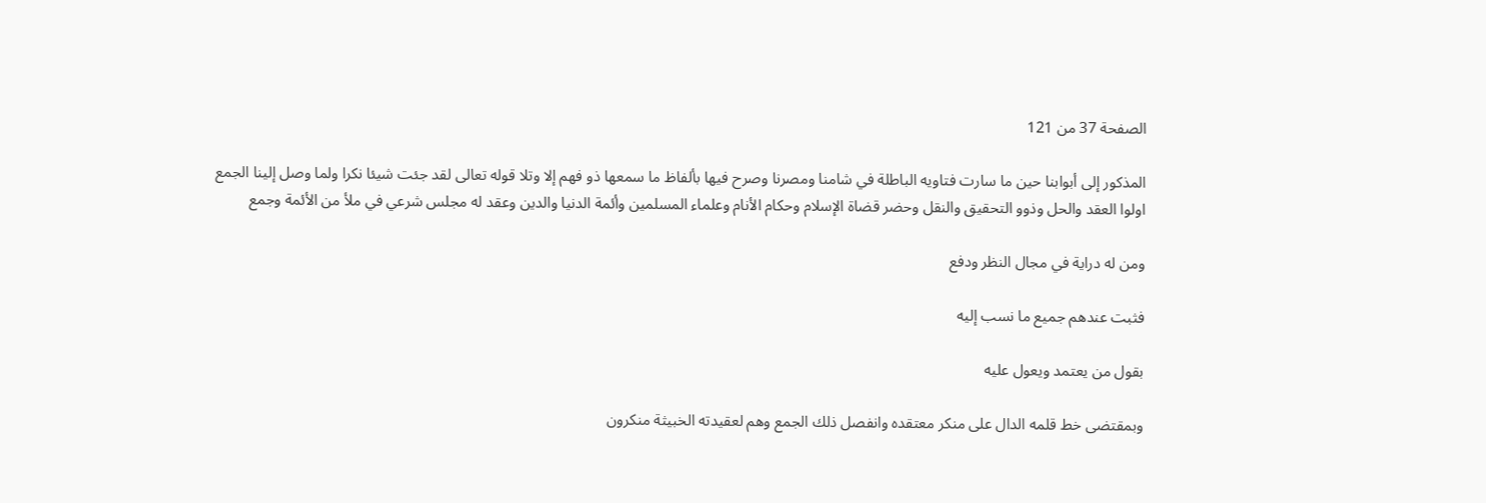الصفحة 37 من 121

المذكور إلى أبوابنا حين ما سارت فتاويه الباطلة في شامنا ومصرنا وصرح فيها بألفاظ ما سمعها ذو فهم إلا وتلا قوله تعالى لقد جئت شيئا نكرا ولما وصل إلينا الجمع اولوا العقد والحل وذوو التحقيق والنقل وحضر قضاة الإسلام وحكام الأنام وعلماء المسلمين وأئمة الدنيا والدين وعقد له مجلس شرعي في ملأ من الأئمة وجمع

ومن له دراية في مجال النظر ودفع

فثبت عندهم جميع ما نسب إليه

بقول من يعتمد ويعول عليه

وبمقتضى خط قلمه الدال على منكر معتقده وانفصل ذلك الجمع وهم لعقيدته الخبيثة منكرون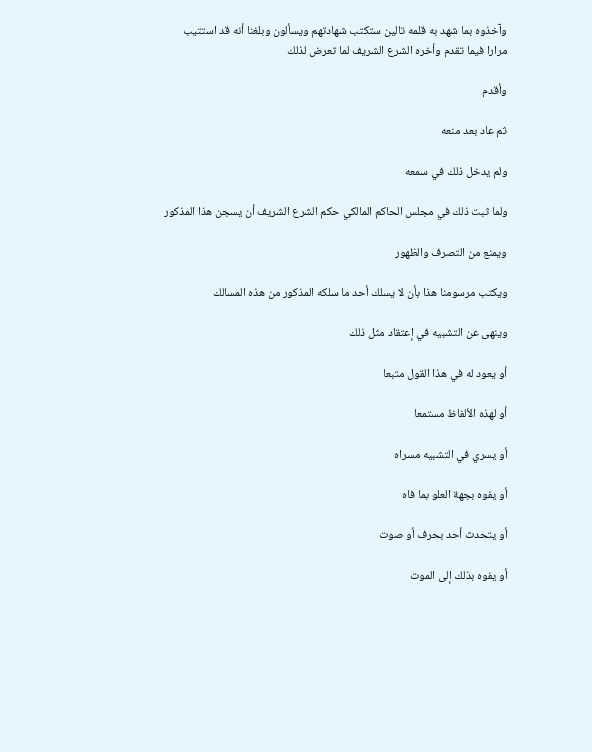وآخذوه بما شهد به قلمه تالين ستكتب شهادتهم ويسألون وبلغنا أنه قد استتيب مرارا فيما تقدم وأخره الشرع الشريف لما تعرض لذلك

وأقدم

ثم عاد بعد منعه

ولم يدخل ذلك في سمعه

ولما ثبت ذلك في مجلس الحاكم المالكي حكم الشرع الشريف أن يسجن هذا المذكور

ويمنع من التصرف والظهور

ويكتب مرسومنا هذا بأن لا يسلك أحد ما سلكه المذكور من هذه المسالك

وينهى عن التشبيه في إعتقاد مثل ذلك

أو يعود له في هذا القول متبعا

أو لهذه الألفاظ مستمعا

أو يسري في التشبيه مسراه

أو يفوه بجهة العلو بما فاه

أو يتحدث أحد بحرف أو صوت

أو يفوه بذلك إلى الموت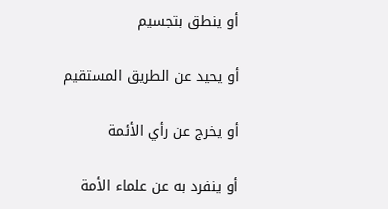أو ينطق بتجسيم

أو يحيد عن الطريق المستقيم

أو يخرج عن رأي الأئمة

أو ينفرد به عن علماء الأمة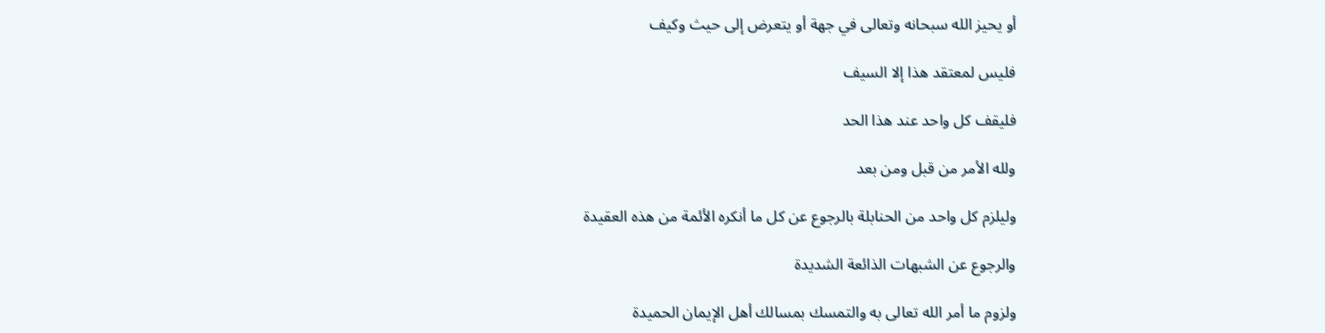أو يحيز الله سبحانه وتعالى في جهة أو يتعرض إلى حيث وكيف

فليس لمعتقد هذا إلا السيف

فليقف كل واحد عند هذا الحد

ولله الأمر من قبل ومن بعد

وليلزم كل واحد من الحنابلة بالرجوع عن كل ما أنكره الأئمة من هذه العقيدة

والرجوع عن الشبهات الذائعة الشديدة

ولزوم ما أمر الله تعالى به والتمسك بمسالك أهل الإيمان الحميدة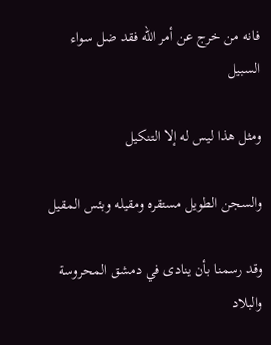فانه من خرج عن أمر الله فقد ضل سواء السبيل

ومثل هذا ليس له إلا التنكيل

والسجن الطويل مستقره ومقيله وبئس المقيل

وقد رسمنا بأن ينادى في دمشق المحروسة والبلاد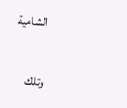الشامية

وتلك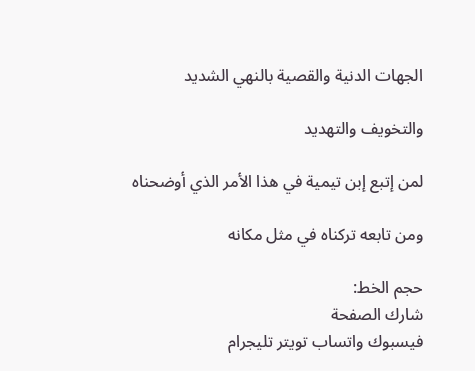الجهات الدنية والقصية بالنهي الشديد

والتخويف والتهديد

لمن إتبع إبن تيمية في هذا الأمر الذي أوضحناه

ومن تابعه تركناه في مثل مكانه

حجم الخط:
شارك الصفحة
فيسبوك واتساب تويتر تليجرام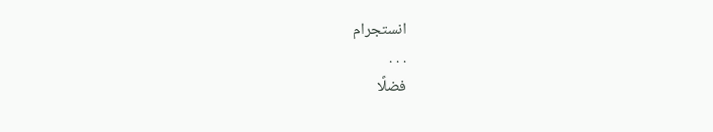انستجرام
. . .
فضلًا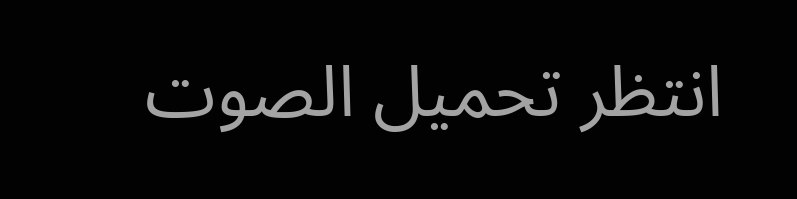انتظر تحميل الصوت